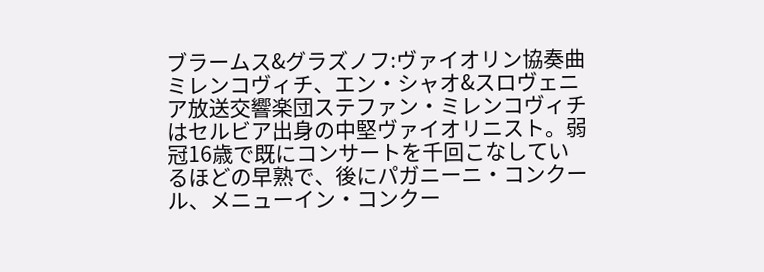ブラームス&グラズノフ:ヴァイオリン協奏曲ミレンコヴィチ、エン・シャオ&スロヴェニア放送交響楽団ステファン・ミレンコヴィチはセルビア出身の中堅ヴァイオリニスト。弱冠16歳で既にコンサートを千回こなしているほどの早熟で、後にパガニーニ・コンクール、メニューイン・コンクー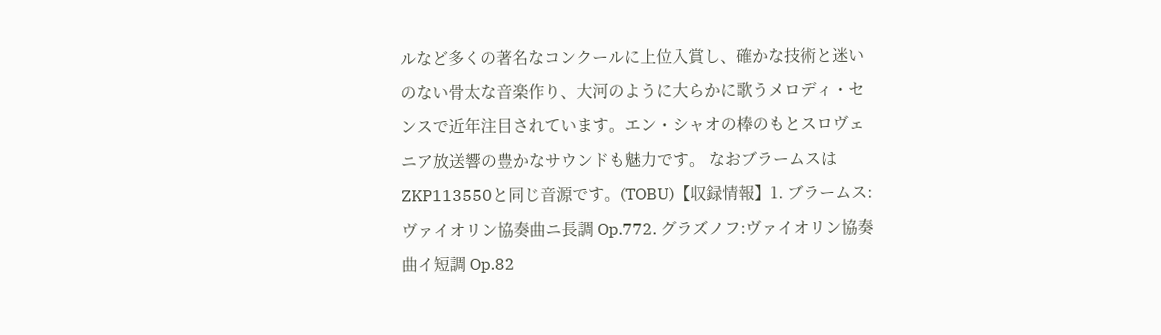ルなど多くの著名なコンクールに上位入賞し、確かな技術と迷いのない骨太な音楽作り、大河のように大らかに歌うメロディ・センスで近年注目されています。エン・シャオの棒のもとスロヴェニア放送響の豊かなサウンドも魅力です。 なおブラームスはZKP113550と同じ音源です。(TOBU)【収録情報】1. ブラームス:ヴァイオリン協奏曲ニ長調 Op.772. グラズノフ:ヴァイオリン協奏曲イ短調 Op.82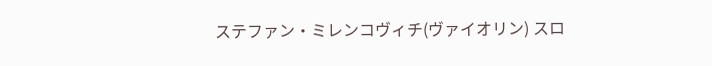ステファン・ミレンコヴィチ(ヴァイオリン) スロ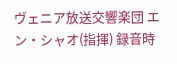ヴェニア放送交響楽団 エン・シャオ(指揮) 録音時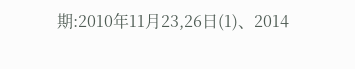期:2010年11月23,26日(1)、2014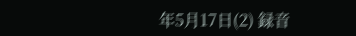年5月17日(2) 録音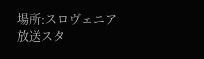場所:スロヴェニア放送スタ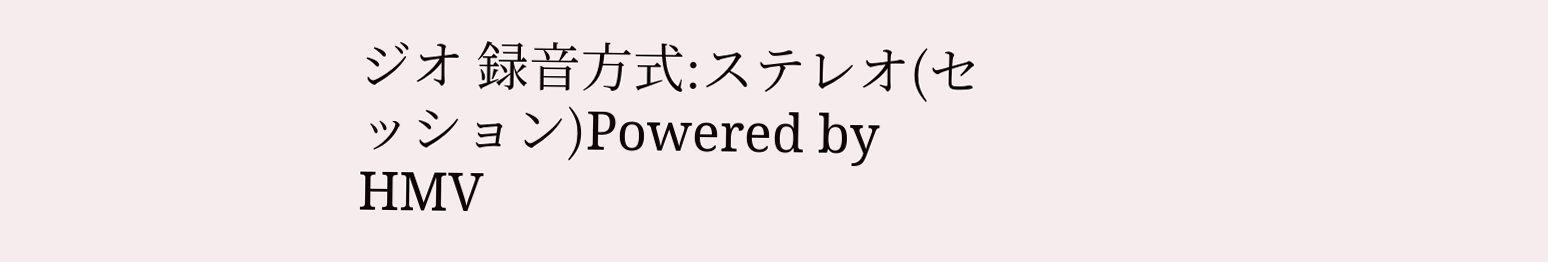ジオ 録音方式:ステレオ(セッション)Powered by HMV